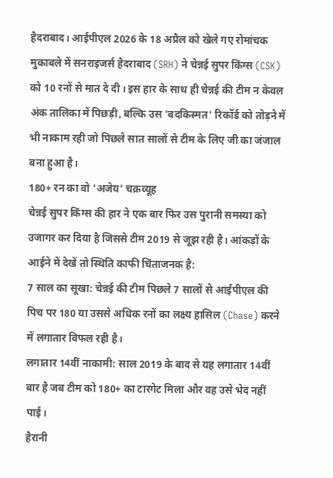हैदराबाद। आईपीएल 2026 के 18 अप्रैल को खेले गए रोमांचक मुकाबले में सनराइजर्स हैदराबाद (SRH) ने चेन्नई सुपर किंग्स (CSK) को 10 रनों से मात दे दी। इस हार के साथ ही चेन्नई की टीम न केवल अंक तालिका में पिछड़ी, बल्कि उस 'बदकिस्मत' रिकॉर्ड को तोड़ने में भी नाकाम रही जो पिछले सात सालों से टीम के लिए जी का जंजाल बना हुआ है।
180+ रन का वो 'अजेय' चक्रव्यूह
चेन्नई सुपर किंग्स की हार ने एक बार फिर उस पुरानी समस्या को उजागर कर दिया है जिससे टीम 2019 से जूझ रही है। आंकड़ों के आईने में देखें तो स्थिति काफी चिंताजनक है:
7 साल का सूखा: चेन्नई की टीम पिछले 7 सालों से आईपीएल की पिच पर 180 या उससे अधिक रनों का लक्ष्य हासिल (Chase) करने में लगातार विफल रही है।
लगातार 14वीं नाकामी: साल 2019 के बाद से यह लगातार 14वीं बार है जब टीम को 180+ का टारगेट मिला और वह उसे भेद नहीं पाई।
हैरानी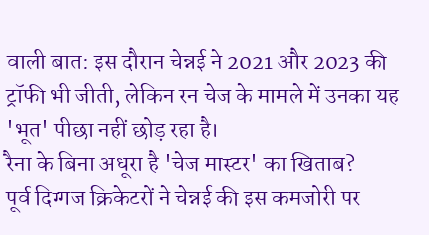वाली बात: इस दौरान चेन्नई ने 2021 और 2023 की ट्रॉफी भी जीती, लेकिन रन चेज के मामले में उनका यह 'भूत' पीछा नहीं छोड़ रहा है।
रैना के बिना अधूरा है 'चेज मास्टर' का खिताब?
पूर्व दिग्गज क्रिकेटरों ने चेन्नई की इस कमजोरी पर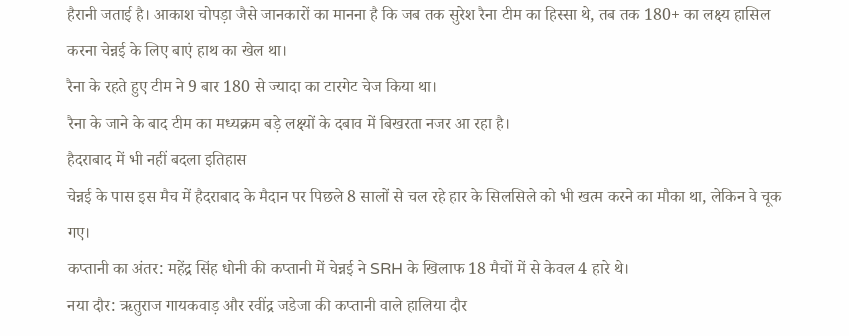हैरानी जताई है। आकाश चोपड़ा जैसे जानकारों का मानना है कि जब तक सुरेश रैना टीम का हिस्सा थे, तब तक 180+ का लक्ष्य हासिल करना चेन्नई के लिए बाएं हाथ का खेल था।
रैना के रहते हुए टीम ने 9 बार 180 से ज्यादा का टारगेट चेज किया था।
रैना के जाने के बाद टीम का मध्यक्रम बड़े लक्ष्यों के दबाव में बिखरता नजर आ रहा है।
हैदराबाद में भी नहीं बदला इतिहास
चेन्नई के पास इस मैच में हैदराबाद के मैदान पर पिछले 8 सालों से चल रहे हार के सिलसिले को भी खत्म करने का मौका था, लेकिन वे चूक गए।
कप्तानी का अंतर: महेंद्र सिंह धोनी की कप्तानी में चेन्नई ने SRH के खिलाफ 18 मैचों में से केवल 4 हारे थे।
नया दौर: ऋतुराज गायकवाड़ और रवींद्र जडेजा की कप्तानी वाले हालिया दौर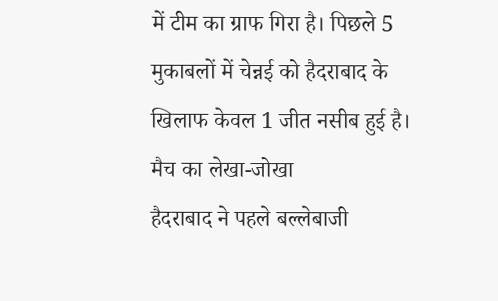में टीम का ग्राफ गिरा है। पिछले 5 मुकाबलों में चेन्नई को हैदराबाद के खिलाफ केवल 1 जीत नसीब हुई है।
मैच का लेखा-जोखा
हैदराबाद ने पहले बल्लेबाजी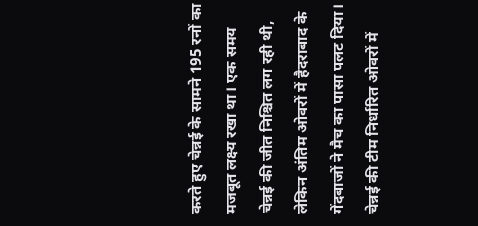करते हुए चेन्नई के सामने 195 रनों का मजबूत लक्ष्य रखा था। एक समय चेन्नई की जीत निश्चित लग रही थी, लेकिन अंतिम ओवरों में हैदराबाद के गेंदबाजों ने मैच का पासा पलट दिया। चेन्नई की टीम निर्धारित ओवरों में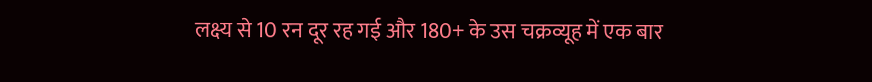लक्ष्य से 10 रन दूर रह गई और 180+ के उस चक्रव्यूह में एक बार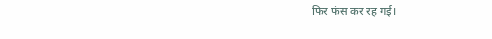फिर फंस कर रह गई।